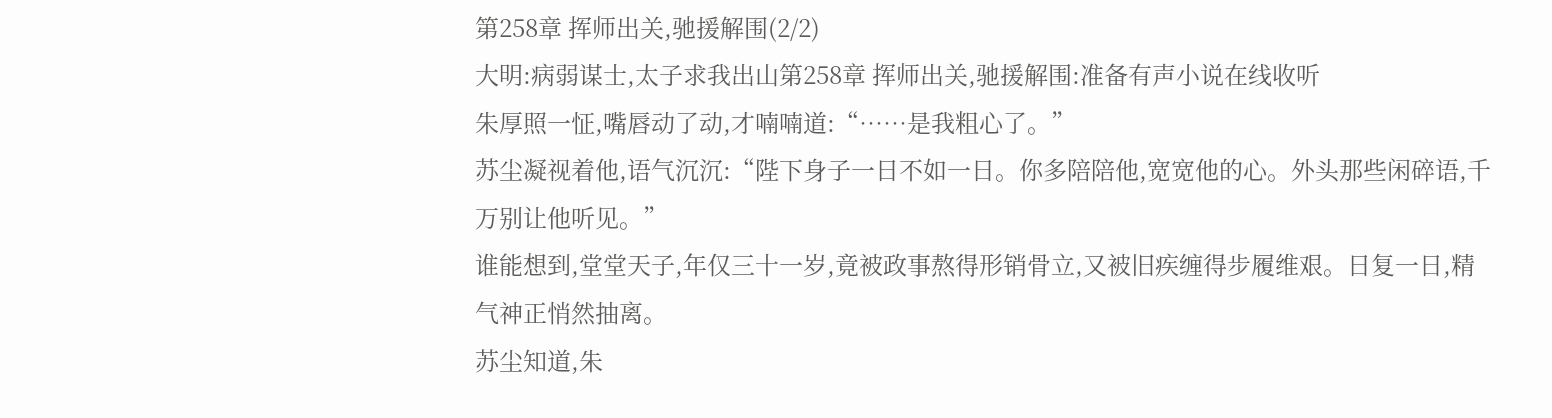第258章 挥师出关,驰援解围(2/2)
大明:病弱谋士,太子求我出山第258章 挥师出关,驰援解围:准备有声小说在线收听
朱厚照一怔,嘴唇动了动,才喃喃道:“……是我粗心了。”
苏尘凝视着他,语气沉沉:“陛下身子一日不如一日。你多陪陪他,宽宽他的心。外头那些闲碎语,千万别让他听见。”
谁能想到,堂堂天子,年仅三十一岁,竟被政事熬得形销骨立,又被旧疾缠得步履维艰。日复一日,精气神正悄然抽离。
苏尘知道,朱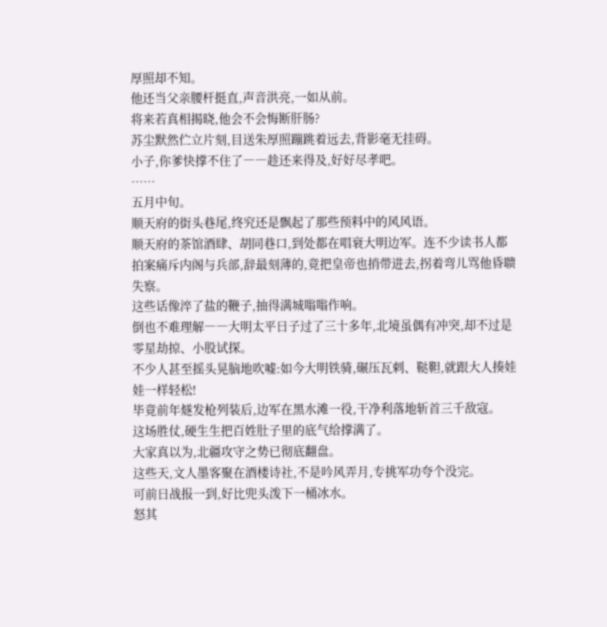厚照却不知。
他还当父亲腰杆挺直,声音洪亮,一如从前。
将来若真相揭晓,他会不会悔断肝肠?
苏尘默然伫立片刻,目送朱厚照蹦跳着远去,背影毫无挂碍。
小子,你爹快撑不住了――趁还来得及,好好尽孝吧。
……
五月中旬。
顺天府的街头巷尾,终究还是飘起了那些预料中的风风语。
顺天府的茶馆酒肆、胡同巷口,到处都在唱衰大明边军。连不少读书人都拍案痛斥内阁与兵部,辞最刻薄的,竟把皇帝也捎带进去,拐着弯儿骂他昏聩失察。
这些话像淬了盐的鞭子,抽得满城嗡嗡作响。
倒也不难理解――大明太平日子过了三十多年,北境虽偶有冲突,却不过是零星劫掠、小股试探。
不少人甚至摇头晃脑地吹嘘:如今大明铁骑,碾压瓦剌、鞑靼,就跟大人揍娃娃一样轻松!
毕竟前年燧发枪列装后,边军在黑水滩一役,干净利落地斩首三千敌寇。
这场胜仗,硬生生把百姓肚子里的底气给撑满了。
大家真以为,北疆攻守之势已彻底翻盘。
这些天,文人墨客聚在酒楼诗社,不是吟风弄月,专挑军功夸个没完。
可前日战报一到,好比兜头泼下一桶冰水。
怒其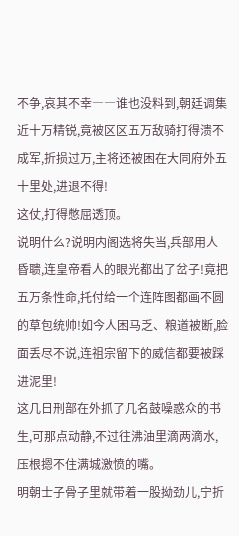不争,哀其不幸――谁也没料到,朝廷调集近十万精锐,竟被区区五万敌骑打得溃不成军,折损过万,主将还被困在大同府外五十里处,进退不得!
这仗,打得憋屈透顶。
说明什么?说明内阁选将失当,兵部用人昏聩,连皇帝看人的眼光都出了岔子!竟把五万条性命,托付给一个连阵图都画不圆的草包统帅!如今人困马乏、粮道被断,脸面丢尽不说,连祖宗留下的威信都要被踩进泥里!
这几日刑部在外抓了几名鼓噪惑众的书生,可那点动静,不过往沸油里滴两滴水,压根摁不住满城激愤的嘴。
明朝士子骨子里就带着一股拗劲儿,宁折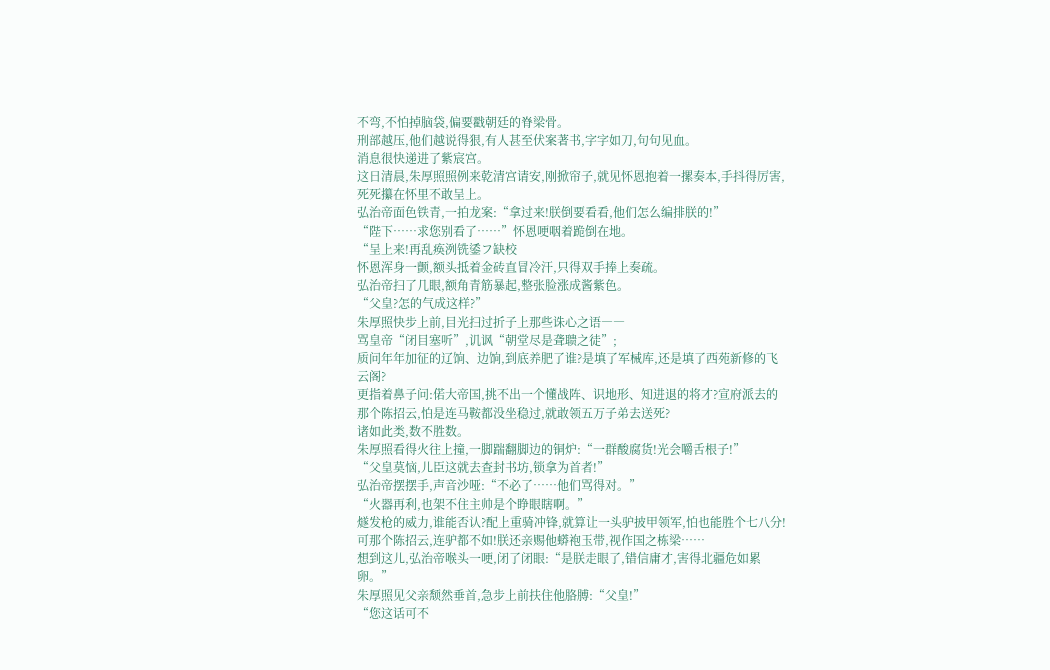不弯,不怕掉脑袋,偏要戳朝廷的脊梁骨。
刑部越压,他们越说得狠,有人甚至伏案著书,字字如刀,句句见血。
消息很快递进了紫宸宫。
这日清晨,朱厚照照例来乾清宫请安,刚掀帘子,就见怀恩抱着一摞奏本,手抖得厉害,死死攥在怀里不敢呈上。
弘治帝面色铁青,一拍龙案:“拿过来!朕倒要看看,他们怎么编排朕的!”
“陛下……求您别看了……”怀恩哽咽着跪倒在地。
“呈上来!再乱痪洌铣鋈フ缺校
怀恩浑身一颤,额头抵着金砖直冒冷汗,只得双手捧上奏疏。
弘治帝扫了几眼,额角青筋暴起,整张脸涨成酱紫色。
“父皇?怎的气成这样?”
朱厚照快步上前,目光扫过折子上那些诛心之语――
骂皇帝“闭目塞听”,讥讽“朝堂尽是聋聩之徒”;
质问年年加征的辽饷、边饷,到底养肥了谁?是填了军械库,还是填了西苑新修的飞云阁?
更指着鼻子问:偌大帝国,挑不出一个懂战阵、识地形、知进退的将才?宣府派去的那个陈招云,怕是连马鞍都没坐稳过,就敢领五万子弟去送死?
诸如此类,数不胜数。
朱厚照看得火往上撞,一脚踹翻脚边的铜炉:“一群酸腐货!光会嚼舌根子!”
“父皇莫恼,儿臣这就去查封书坊,锁拿为首者!”
弘治帝摆摆手,声音沙哑:“不必了……他们骂得对。”
“火器再利,也架不住主帅是个睁眼瞎啊。”
燧发枪的威力,谁能否认?配上重骑冲锋,就算让一头驴披甲领军,怕也能胜个七八分!
可那个陈招云,连驴都不如!朕还亲赐他蟒袍玉带,视作国之栋梁……
想到这儿,弘治帝喉头一哽,闭了闭眼:“是朕走眼了,错信庸才,害得北疆危如累卵。”
朱厚照见父亲颓然垂首,急步上前扶住他胳膊:“父皇!”
“您这话可不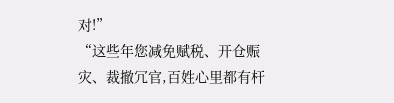对!”
“这些年您减免赋税、开仓赈灾、裁撤冗官,百姓心里都有杆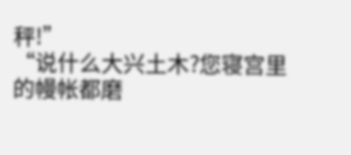秤!”
“说什么大兴土木?您寝宫里的幔帐都磨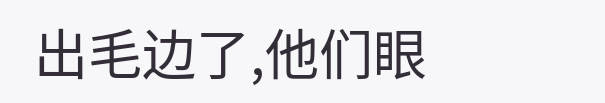出毛边了,他们眼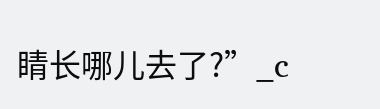睛长哪儿去了?”_c